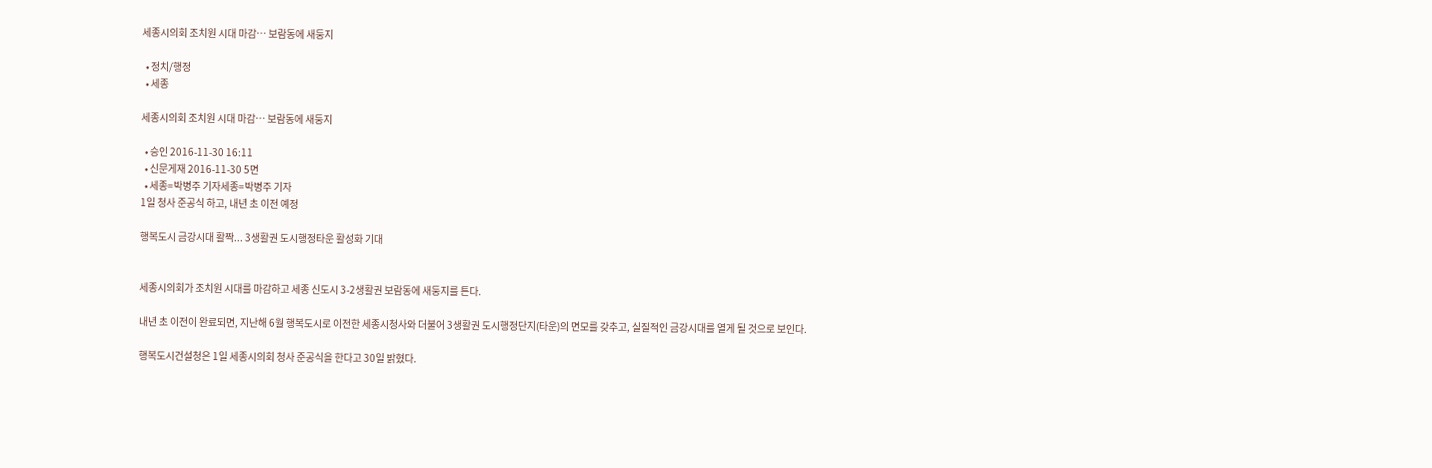세종시의회 조치원 시대 마감… 보람동에 새둥지

  • 정치/행정
  • 세종

세종시의회 조치원 시대 마감… 보람동에 새둥지

  • 승인 2016-11-30 16:11
  • 신문게재 2016-11-30 5면
  • 세종=박병주 기자세종=박병주 기자
1일 청사 준공식 하고, 내년 초 이전 예정

행복도시 금강시대 활짝... 3생활권 도시행정타운 활성화 기대


세종시의회가 조치원 시대를 마감하고 세종 신도시 3-2생활권 보람동에 새둥지를 튼다.

내년 초 이전이 완료되면, 지난해 6월 행복도시로 이전한 세종시청사와 더불어 3생활권 도시행정단지(타운)의 면모를 갖추고, 실질적인 금강시대를 열게 될 것으로 보인다.

행복도시건설청은 1일 세종시의회 청사 준공식을 한다고 30일 밝혔다.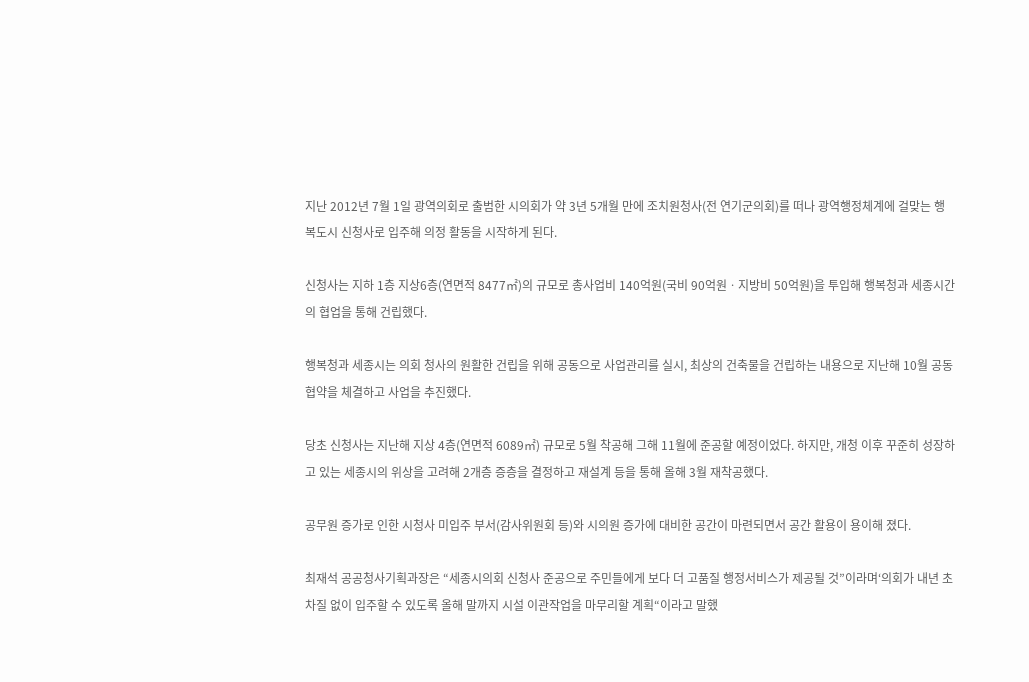지난 2012년 7월 1일 광역의회로 출범한 시의회가 약 3년 5개월 만에 조치원청사(전 연기군의회)를 떠나 광역행정체계에 걸맞는 행복도시 신청사로 입주해 의정 활동을 시작하게 된다.

신청사는 지하 1층 지상6층(연면적 8477㎡)의 규모로 총사업비 140억원(국비 90억원ㆍ지방비 50억원)을 투입해 행복청과 세종시간의 협업을 통해 건립했다.

행복청과 세종시는 의회 청사의 원활한 건립을 위해 공동으로 사업관리를 실시, 최상의 건축물을 건립하는 내용으로 지난해 10월 공동협약을 체결하고 사업을 추진했다.

당초 신청사는 지난해 지상 4층(연면적 6089㎡) 규모로 5월 착공해 그해 11월에 준공할 예정이었다. 하지만, 개청 이후 꾸준히 성장하고 있는 세종시의 위상을 고려해 2개층 증층을 결정하고 재설계 등을 통해 올해 3월 재착공했다.

공무원 증가로 인한 시청사 미입주 부서(감사위원회 등)와 시의원 증가에 대비한 공간이 마련되면서 공간 활용이 용이해 졌다.

최재석 공공청사기획과장은 “세종시의회 신청사 준공으로 주민들에게 보다 더 고품질 행정서비스가 제공될 것”이라며‘의회가 내년 초 차질 없이 입주할 수 있도록 올해 말까지 시설 이관작업을 마무리할 계획“이라고 말했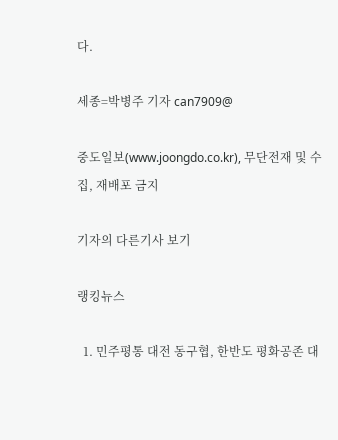다.

세종=박병주 기자 can7909@

중도일보(www.joongdo.co.kr), 무단전재 및 수집, 재배포 금지

기자의 다른기사 보기

랭킹뉴스

  1. 민주평통 대전 동구협, 한반도 평화공존 대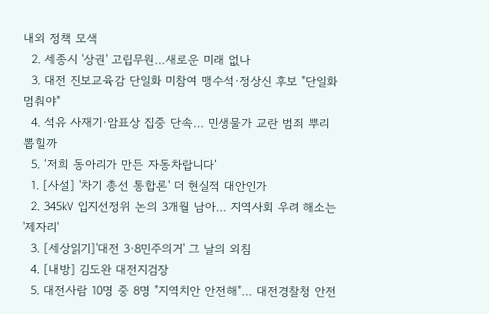내외 정책 모색
  2. 세종시 '상권' 고립무원…새로운 미래 없나
  3. 대전 진보교육감 단일화 미참여 맹수석·정상신 후보 "단일화 멈춰야"
  4. 석유 사재기·암표상 집중 단속… 민생물가 교란 범죄 뿌리 뽑힐까
  5. ‘저희 동아리가 만든 자동차랍니다’
  1. [사설] '차기 총선 통합론' 더 현실적 대안인가
  2. 345㎸ 입지선정위 논의 3개월 남아… 지역사회 우려 해소는 '제자리'
  3. [세상읽기]'대전 3·8민주의거' 그 날의 외침
  4. [내방] 김도완 대전지검장
  5. 대전사람 10명 중 8명 "지역치안 안전해"… 대전경찰청 안전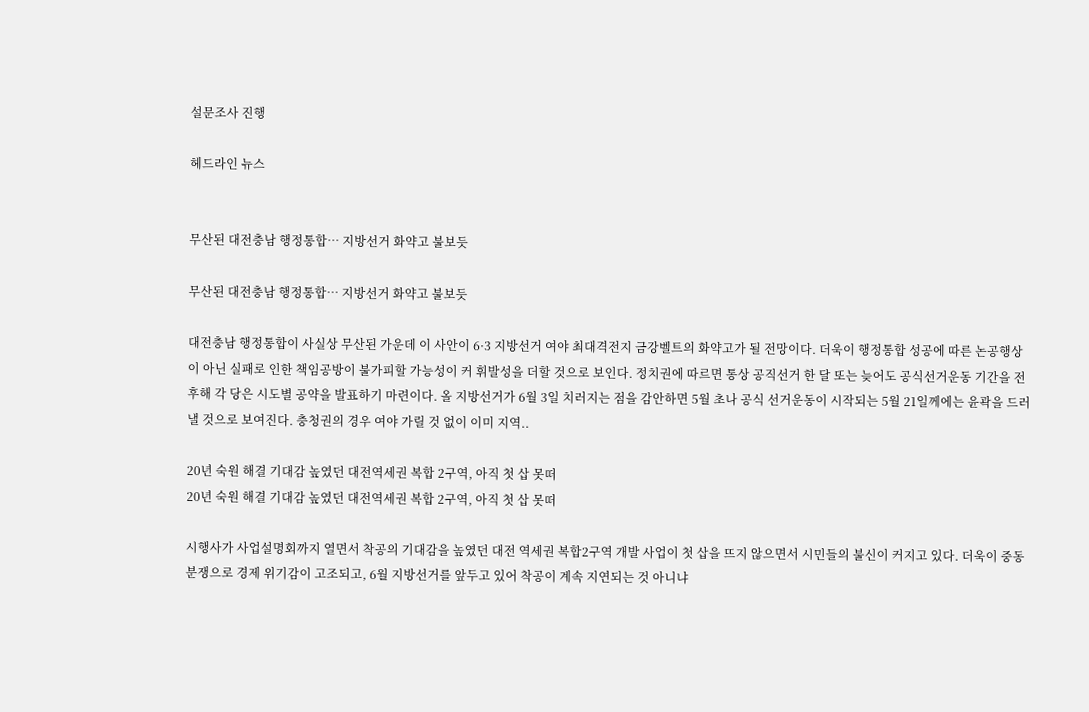설문조사 진행

헤드라인 뉴스


무산된 대전충남 행정통합… 지방선거 화약고 불보듯

무산된 대전충남 행정통합… 지방선거 화약고 불보듯

대전충남 행정통합이 사실상 무산된 가운데 이 사안이 6·3 지방선거 여야 최대격전지 금강벨트의 화약고가 될 전망이다. 더욱이 행정통합 성공에 따른 논공행상이 아닌 실패로 인한 책임공방이 불가피할 가능성이 커 휘발성을 더할 것으로 보인다. 정치권에 따르면 통상 공직선거 한 달 또는 늦어도 공식선거운동 기간을 전후해 각 당은 시도별 공약을 발표하기 마련이다. 올 지방선거가 6월 3일 치러지는 점을 감안하면 5월 초나 공식 선거운동이 시작되는 5월 21일께에는 윤곽을 드러낼 것으로 보여진다. 충청권의 경우 여야 가릴 것 없이 이미 지역..

20년 숙원 해결 기대감 높였던 대전역세권 복합 2구역, 아직 첫 삽 못떠
20년 숙원 해결 기대감 높였던 대전역세권 복합 2구역, 아직 첫 삽 못떠

시행사가 사업설명회까지 열면서 착공의 기대감을 높였던 대전 역세권 복합2구역 개발 사업이 첫 삽을 뜨지 않으면서 시민들의 불신이 커지고 있다. 더욱이 중동분쟁으로 경제 위기감이 고조되고, 6월 지방선거를 앞두고 있어 착공이 계속 지연되는 것 아니냐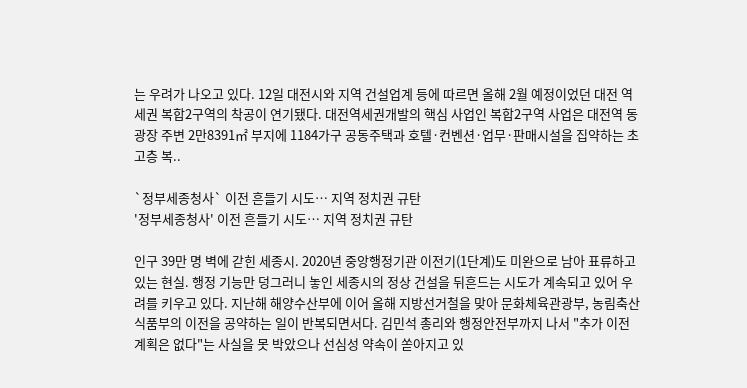는 우려가 나오고 있다. 12일 대전시와 지역 건설업계 등에 따르면 올해 2월 예정이었던 대전 역세권 복합2구역의 착공이 연기됐다. 대전역세권개발의 핵심 사업인 복합2구역 사업은 대전역 동광장 주변 2만8391㎡ 부지에 1184가구 공동주택과 호텔·컨벤션·업무·판매시설을 집약하는 초고층 복..

`정부세종청사` 이전 흔들기 시도… 지역 정치권 규탄
'정부세종청사' 이전 흔들기 시도… 지역 정치권 규탄

인구 39만 명 벽에 갇힌 세종시. 2020년 중앙행정기관 이전기(1단계)도 미완으로 남아 표류하고 있는 현실. 행정 기능만 덩그러니 놓인 세종시의 정상 건설을 뒤흔드는 시도가 계속되고 있어 우려를 키우고 있다. 지난해 해양수산부에 이어 올해 지방선거철을 맞아 문화체육관광부, 농림축산식품부의 이전을 공약하는 일이 반복되면서다. 김민석 총리와 행정안전부까지 나서 "추가 이전 계획은 없다"는 사실을 못 박았으나 선심성 약속이 쏟아지고 있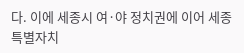다. 이에 세종시 여·야 정치권에 이어 세종특별자치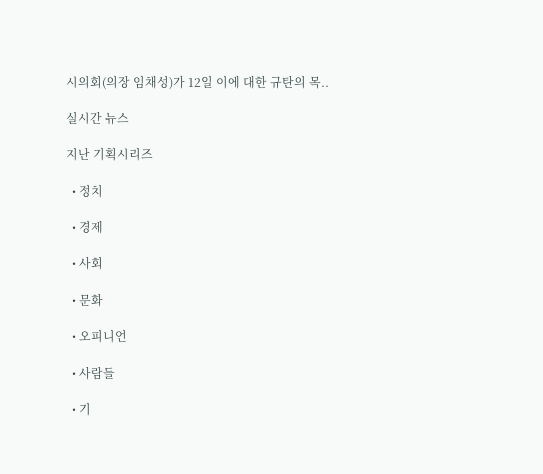시의회(의장 임채성)가 12일 이에 대한 규탄의 목..

실시간 뉴스

지난 기획시리즈

  • 정치

  • 경제

  • 사회

  • 문화

  • 오피니언

  • 사람들

  • 기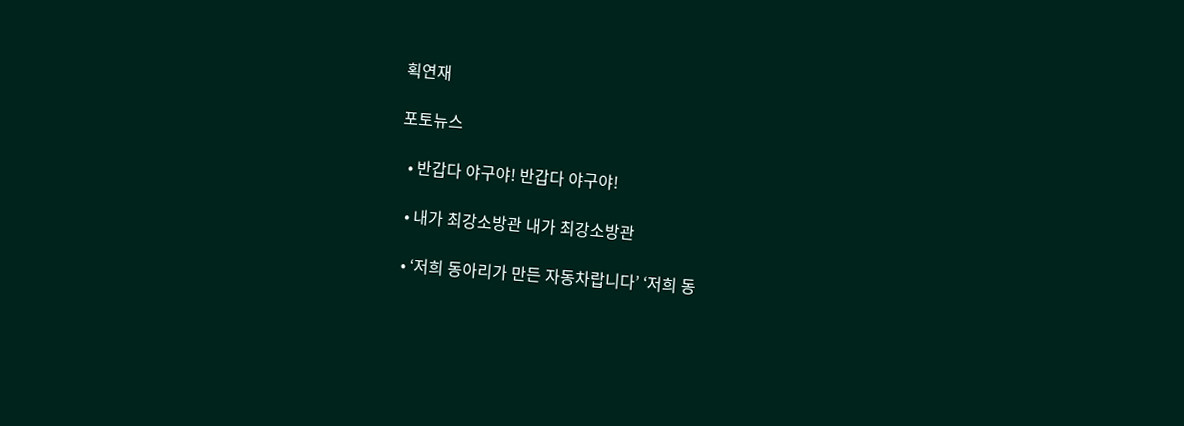획연재

포토뉴스

  • 반갑다 야구야! 반갑다 야구야!

  • 내가 최강소방관 내가 최강소방관

  • ‘저희 동아리가 만든 자동차랍니다’ ‘저희 동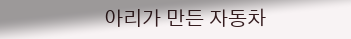아리가 만든 자동차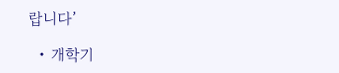랍니다’

  • 개학기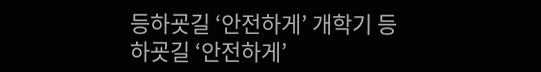등하굣길 ‘안전하게’ 개학기 등하굣길 ‘안전하게’